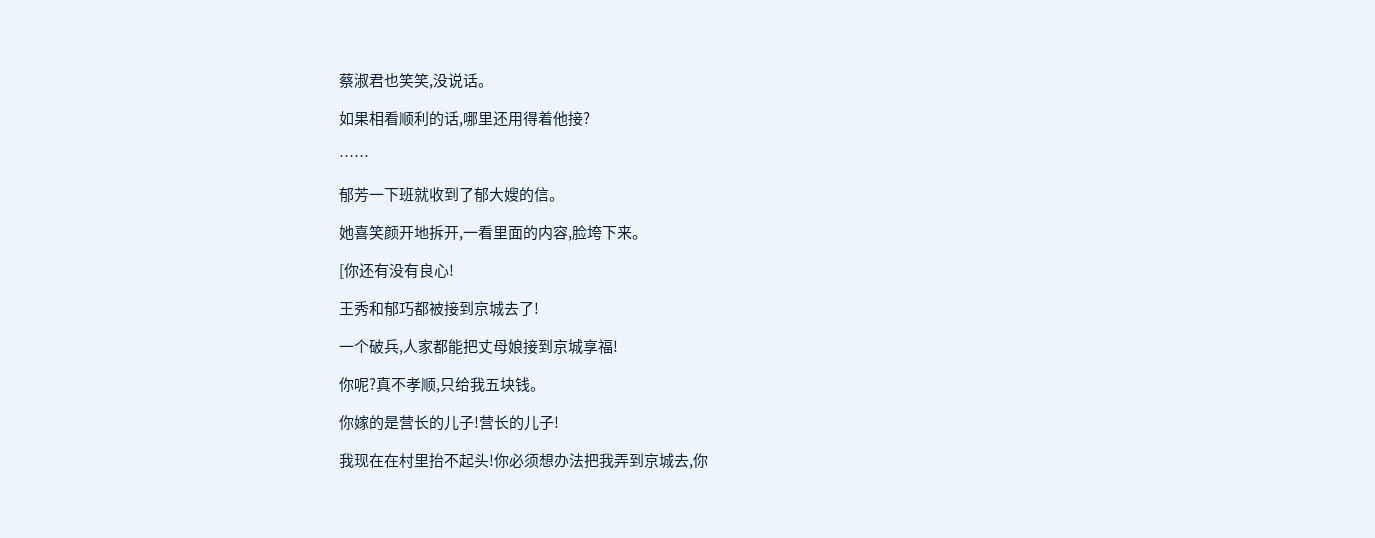蔡淑君也笑笑,没说话。

如果相看顺利的话,哪里还用得着他接?

……

郁芳一下班就收到了郁大嫂的信。

她喜笑颜开地拆开,一看里面的内容,脸垮下来。

[你还有没有良心!

王秀和郁巧都被接到京城去了!

一个破兵,人家都能把丈母娘接到京城享福!

你呢?真不孝顺,只给我五块钱。

你嫁的是营长的儿子!营长的儿子!

我现在在村里抬不起头!你必须想办法把我弄到京城去,你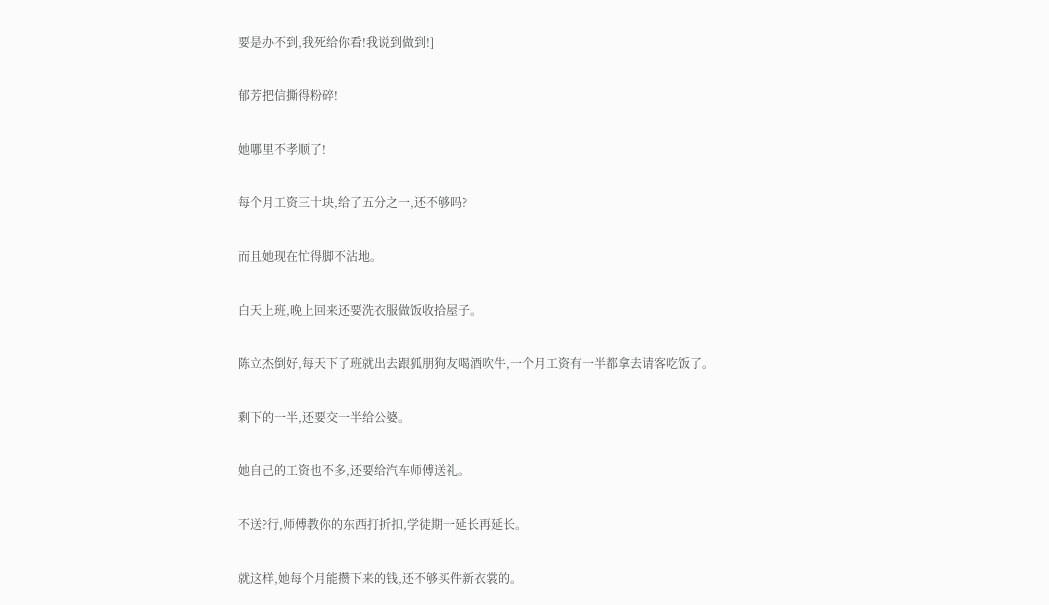要是办不到,我死给你看!我说到做到!]

郁芳把信撕得粉碎!

她哪里不孝顺了!

每个月工资三十块,给了五分之一,还不够吗?

而且她现在忙得脚不沾地。

白天上班,晚上回来还要洗衣服做饭收拾屋子。

陈立杰倒好,每天下了班就出去跟狐朋狗友喝酒吹牛,一个月工资有一半都拿去请客吃饭了。

剩下的一半,还要交一半给公婆。

她自己的工资也不多,还要给汽车师傅送礼。

不送?行,师傅教你的东西打折扣,学徒期一延长再延长。

就这样,她每个月能攒下来的钱,还不够买件新衣裳的。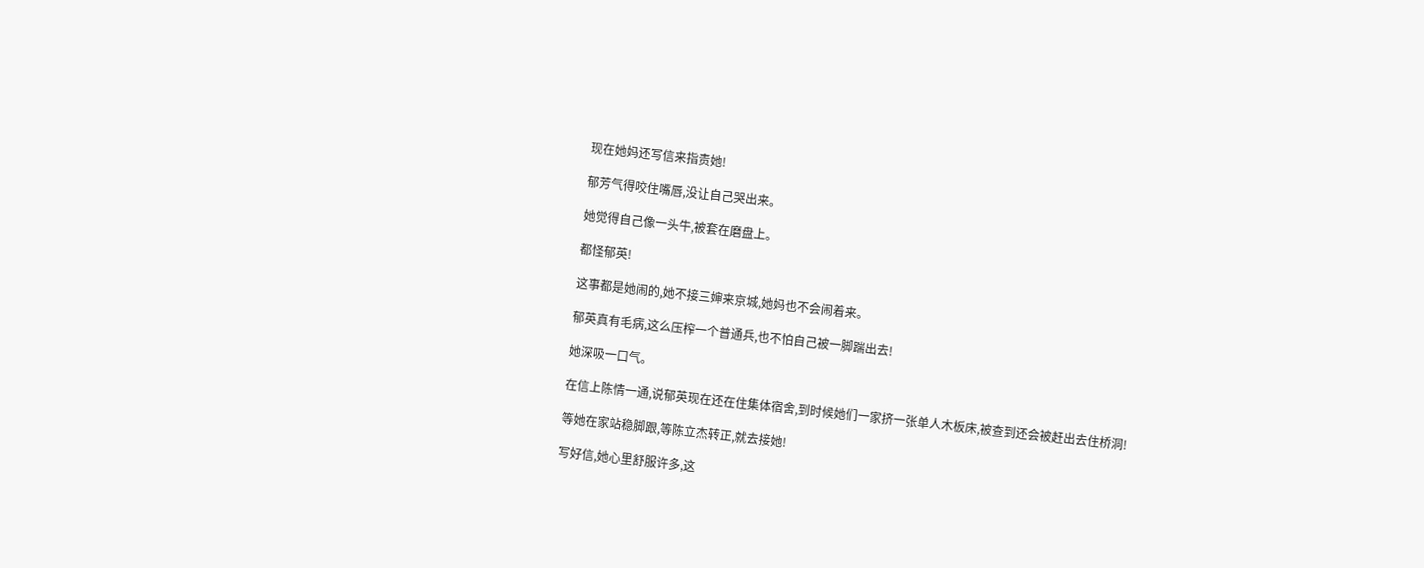现在她妈还写信来指责她!

郁芳气得咬住嘴唇,没让自己哭出来。

她觉得自己像一头牛,被套在磨盘上。

都怪郁英!

这事都是她闹的,她不接三婶来京城,她妈也不会闹着来。

郁英真有毛病,这么压榨一个普通兵,也不怕自己被一脚踹出去!

她深吸一口气。

在信上陈情一通,说郁英现在还在住集体宿舍,到时候她们一家挤一张单人木板床,被查到还会被赶出去住桥洞!

等她在家站稳脚跟,等陈立杰转正,就去接她!

写好信,她心里舒服许多,这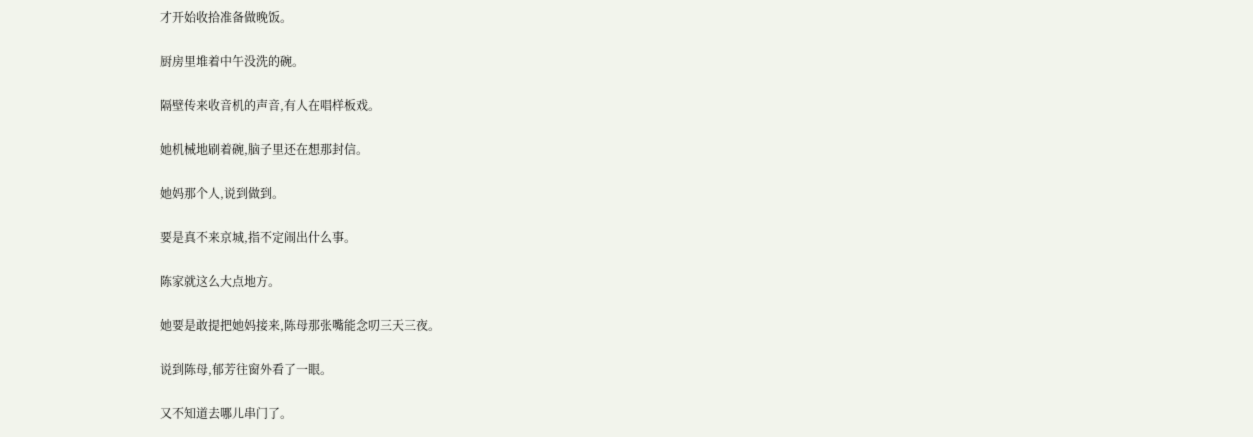才开始收拾准备做晚饭。

厨房里堆着中午没洗的碗。

隔壁传来收音机的声音,有人在唱样板戏。

她机械地刷着碗,脑子里还在想那封信。

她妈那个人,说到做到。

要是真不来京城,指不定闹出什么事。

陈家就这么大点地方。

她要是敢提把她妈接来,陈母那张嘴能念叨三天三夜。

说到陈母,郁芳往窗外看了一眼。

又不知道去哪儿串门了。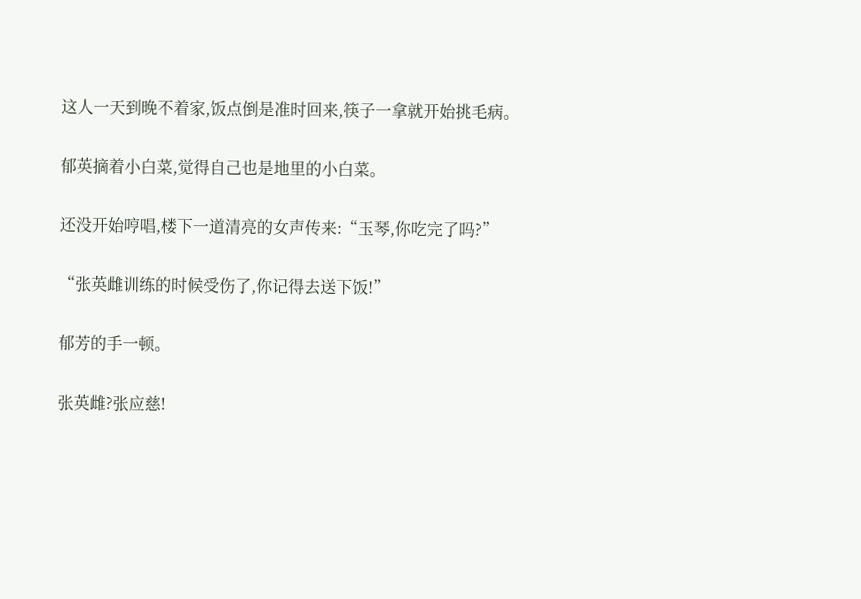这人一天到晚不着家,饭点倒是准时回来,筷子一拿就开始挑毛病。

郁英摘着小白菜,觉得自己也是地里的小白菜。

还没开始哼唱,楼下一道清亮的女声传来:“玉琴,你吃完了吗?”

“张英雌训练的时候受伤了,你记得去送下饭!”

郁芳的手一顿。

张英雌?张应慈!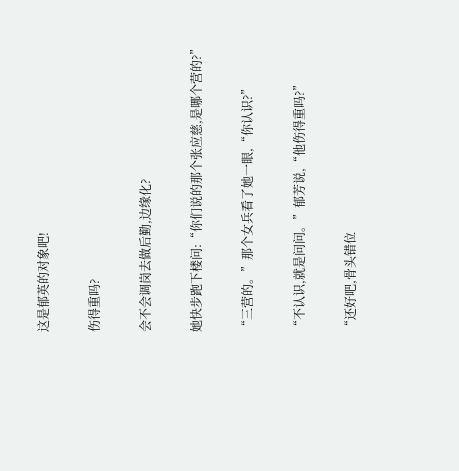这是郁英的对象吧!

伤得重吗?

会不会调岗去做后勤,边缘化?

她快步跑下楼问:“你们说的那个张应慈,是哪个营的?”

“三营的。”那个女兵看了她一眼,“你认识?”

“不认识,就是问问。”郁芳说,“他伤得重吗?”

“还好吧,骨头错位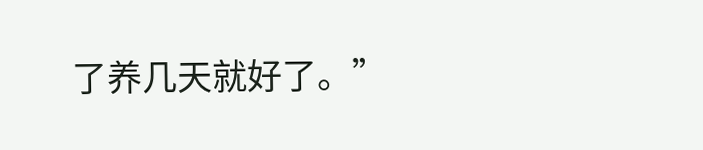了养几天就好了。”